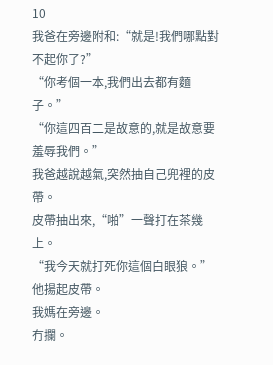10
我爸在旁邊附和:“就是!我們哪點對不起你了?”
“你考個一本,我們出去都有麵子。”
“你這四百二是故意的,就是故意要羞辱我們。”
我爸越說越氣,突然抽自己兜裡的皮帶。
皮帶抽出來,“啪”一聲打在茶幾上。
“我今天就打死你這個白眼狼。”
他揚起皮帶。
我媽在旁邊。
冇攔。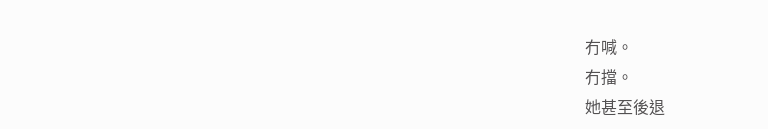冇喊。
冇擋。
她甚至後退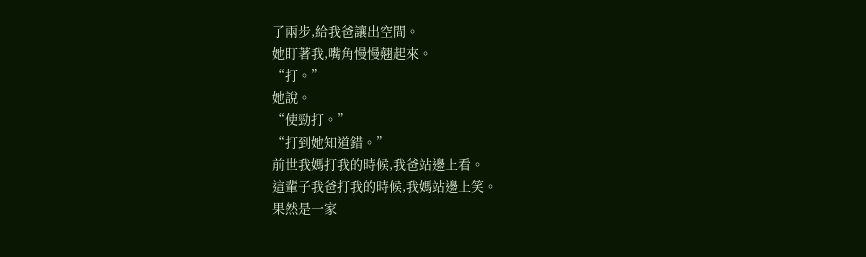了兩步,給我爸讓出空間。
她盯著我,嘴角慢慢翹起來。
“打。”
她說。
“使勁打。”
“打到她知道錯。”
前世我媽打我的時候,我爸站邊上看。
這輩子我爸打我的時候,我媽站邊上笑。
果然是一家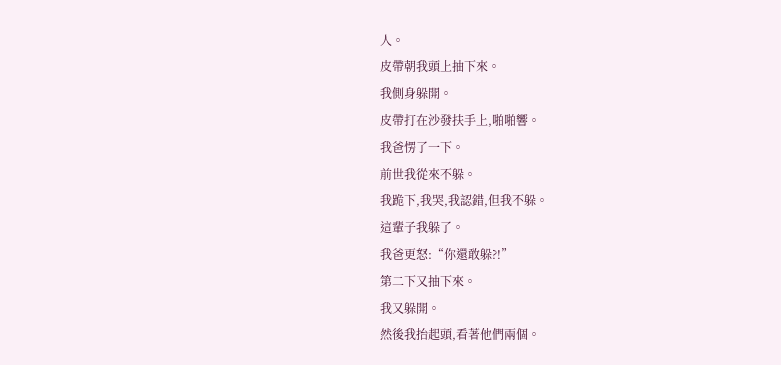人。
皮帶朝我頭上抽下來。
我側身躲開。
皮帶打在沙發扶手上,啪啪響。
我爸愣了一下。
前世我從來不躲。
我跪下,我哭,我認錯,但我不躲。
這輩子我躲了。
我爸更怒:“你還敢躲?!”
第二下又抽下來。
我又躲開。
然後我抬起頭,看著他們兩個。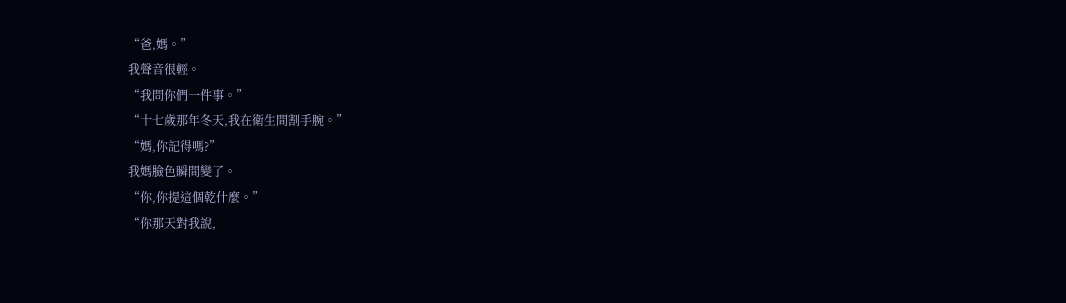“爸,媽。”
我聲音很輕。
“我問你們一件事。”
“十七歲那年冬天,我在衛生間割手腕。”
“媽,你記得嗎?”
我媽臉色瞬間變了。
“你,你提這個乾什麼。”
“你那天對我說,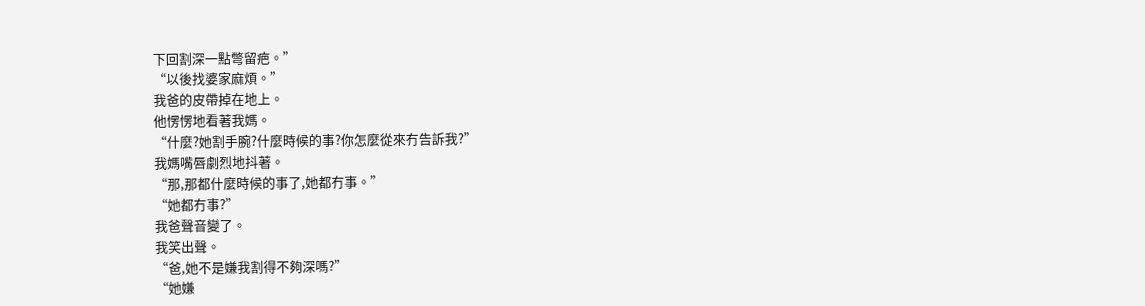下回割深一點彆留疤。”
“以後找婆家麻煩。”
我爸的皮帶掉在地上。
他愣愣地看著我媽。
“什麼?她割手腕?什麼時候的事?你怎麼從來冇告訴我?”
我媽嘴唇劇烈地抖著。
“那,那都什麼時候的事了,她都冇事。”
“她都冇事?”
我爸聲音變了。
我笑出聲。
“爸,她不是嫌我割得不夠深嗎?”
“她嫌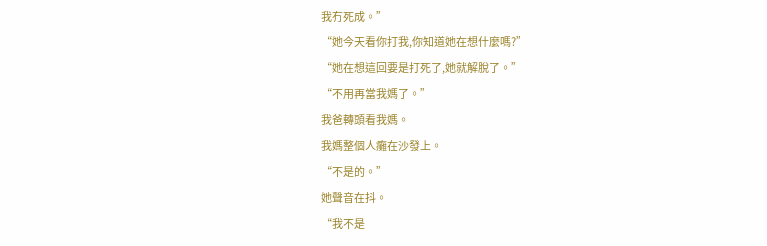我冇死成。”
“她今天看你打我,你知道她在想什麼嗎?”
“她在想這回要是打死了,她就解脫了。”
“不用再當我媽了。”
我爸轉頭看我媽。
我媽整個人癱在沙發上。
“不是的。”
她聲音在抖。
“我不是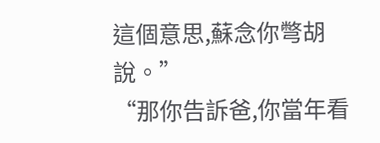這個意思,蘇念你彆胡說。”
“那你告訴爸,你當年看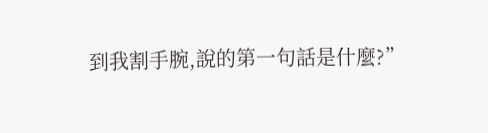到我割手腕,說的第一句話是什麼?”